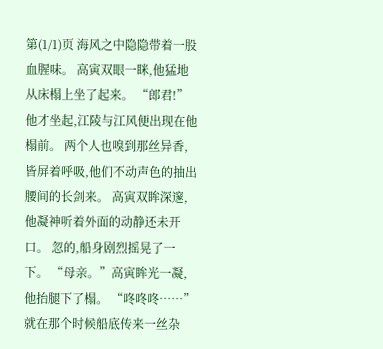第(1/1)页 海风之中隐隐带着一股血腥味。 高寅双眼一眯,他猛地从床榻上坐了起来。 “郎君!”他才坐起,江陵与江风便出现在他榻前。 两个人也嗅到那丝异香,皆屏着呼吸,他们不动声色的抽出腰间的长剑来。 高寅双眸深邃,他凝神听着外面的动静还未开口。 忽的,船身剧烈摇晃了一下。 “母亲。”高寅眸光一凝,他抬腿下了榻。 “咚咚咚……”就在那个时候船底传来一丝杂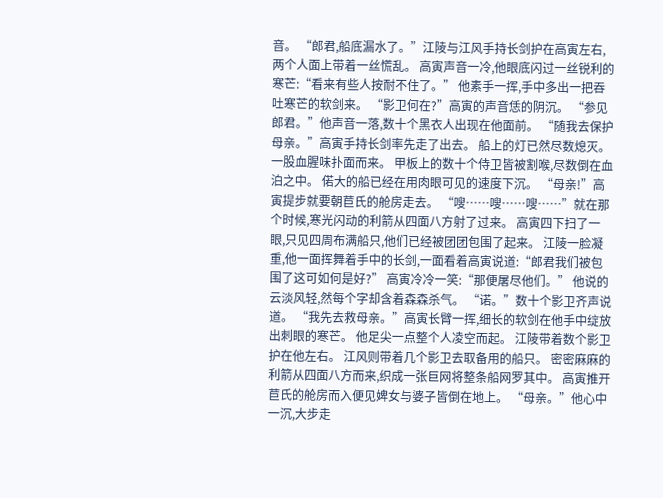音。 “郎君,船底漏水了。”江陵与江风手持长剑护在高寅左右,两个人面上带着一丝慌乱。 高寅声音一冷,他眼底闪过一丝锐利的寒芒:“看来有些人按耐不住了。” 他素手一挥,手中多出一把吞吐寒芒的软剑来。 “影卫何在?”高寅的声音恁的阴沉。 “参见郎君。”他声音一落,数十个黑衣人出现在他面前。 “随我去保护母亲。”高寅手持长剑率先走了出去。 船上的灯已然尽数熄灭。 一股血腥味扑面而来。 甲板上的数十个侍卫皆被割喉,尽数倒在血泊之中。 偌大的船已经在用肉眼可见的速度下沉。 “母亲!”高寅提步就要朝苣氏的舱房走去。 “嗖……嗖……嗖……”就在那个时候,寒光闪动的利箭从四面八方射了过来。 高寅四下扫了一眼,只见四周布满船只,他们已经被团团包围了起来。 江陵一脸凝重,他一面挥舞着手中的长剑,一面看着高寅说道:“郎君我们被包围了这可如何是好?” 高寅冷冷一笑:“那便屠尽他们。” 他说的云淡风轻,然每个字却含着森森杀气。 “诺。”数十个影卫齐声说道。 “我先去救母亲。”高寅长臂一挥,细长的软剑在他手中绽放出刺眼的寒芒。 他足尖一点整个人凌空而起。 江陵带着数个影卫护在他左右。 江风则带着几个影卫去取备用的船只。 密密麻麻的利箭从四面八方而来,织成一张巨网将整条船网罗其中。 高寅推开苣氏的舱房而入便见婢女与婆子皆倒在地上。 “母亲。”他心中一沉,大步走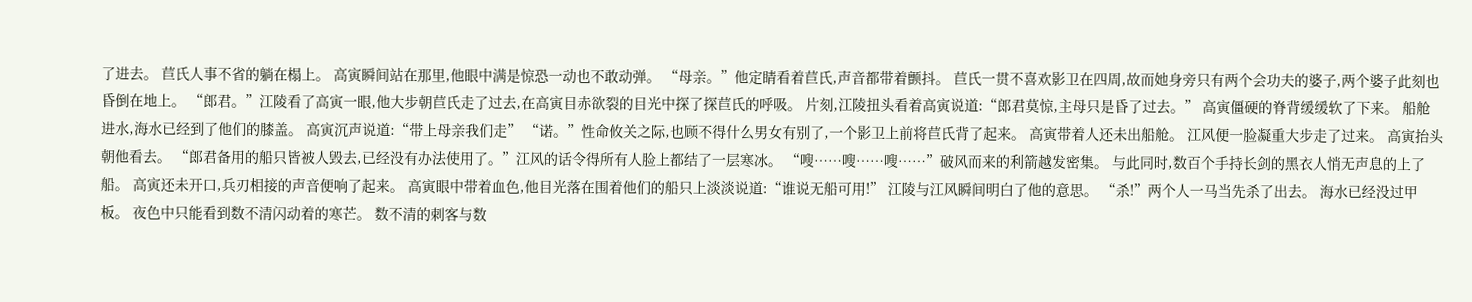了进去。 苣氏人事不省的躺在榻上。 高寅瞬间站在那里,他眼中满是惊恐一动也不敢动弹。 “母亲。”他定睛看着苣氏,声音都带着颤抖。 苣氏一贯不喜欢影卫在四周,故而她身旁只有两个会功夫的婆子,两个婆子此刻也昏倒在地上。 “郎君。”江陵看了高寅一眼,他大步朝苣氏走了过去,在高寅目赤欲裂的目光中探了探苣氏的呼吸。 片刻,江陵扭头看着高寅说道:“郎君莫惊,主母只是昏了过去。” 高寅僵硬的脊背缓缓软了下来。 船舱进水,海水已经到了他们的膝盖。 高寅沉声说道:“带上母亲我们走” “诺。”性命攸关之际,也顾不得什么男女有别了,一个影卫上前将苣氏背了起来。 高寅带着人还未出船舱。 江风便一脸凝重大步走了过来。 高寅抬头朝他看去。 “郎君备用的船只皆被人毁去,已经没有办法使用了。”江风的话令得所有人脸上都结了一层寒冰。 “嗖……嗖……嗖……”破风而来的利箭越发密集。 与此同时,数百个手持长剑的黑衣人悄无声息的上了船。 高寅还未开口,兵刃相接的声音便响了起来。 高寅眼中带着血色,他目光落在围着他们的船只上淡淡说道:“谁说无船可用!” 江陵与江风瞬间明白了他的意思。 “杀!”两个人一马当先杀了出去。 海水已经没过甲板。 夜色中只能看到数不清闪动着的寒芒。 数不清的刺客与数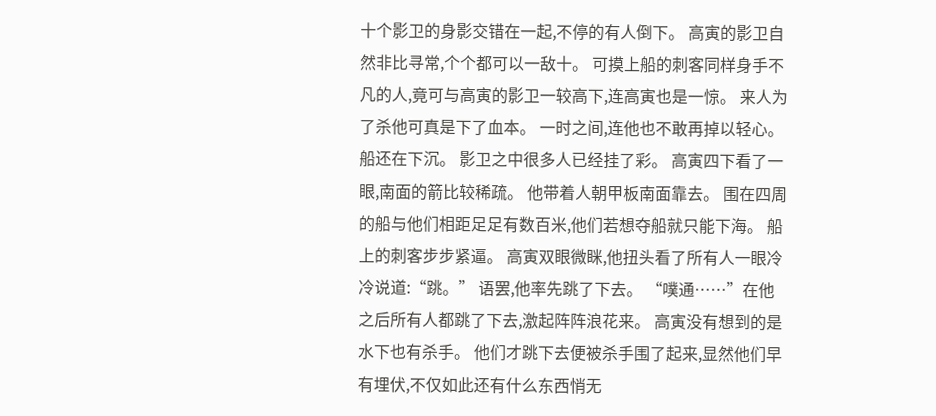十个影卫的身影交错在一起,不停的有人倒下。 高寅的影卫自然非比寻常,个个都可以一敌十。 可摸上船的刺客同样身手不凡的人,竟可与高寅的影卫一较高下,连高寅也是一惊。 来人为了杀他可真是下了血本。 一时之间,连他也不敢再掉以轻心。 船还在下沉。 影卫之中很多人已经挂了彩。 高寅四下看了一眼,南面的箭比较稀疏。 他带着人朝甲板南面靠去。 围在四周的船与他们相距足足有数百米,他们若想夺船就只能下海。 船上的刺客步步紧逼。 高寅双眼微眯,他扭头看了所有人一眼冷冷说道:“跳。” 语罢,他率先跳了下去。 “噗通……”在他之后所有人都跳了下去,激起阵阵浪花来。 高寅没有想到的是水下也有杀手。 他们才跳下去便被杀手围了起来,显然他们早有埋伏,不仅如此还有什么东西悄无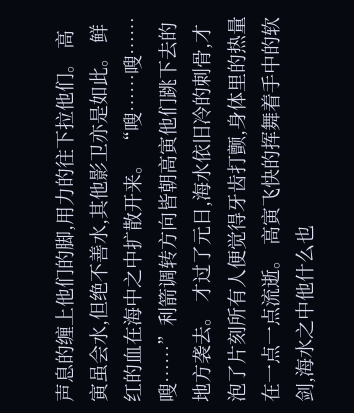声息的缠上他们的脚,用力的往下拉他们。 高寅虽会水,但绝不善水,其他影卫亦是如此。 鲜红的血在海中之中扩散开来。 “嗖……嗖……嗖……”利箭调转方向皆朝高寅他们跳下去的地方袭去。 才过了元日,海水依旧冷的刺骨,才泡了片刻所有人便觉得牙齿打颤,身体里的热量在一点一点流逝。 高寅飞快的挥舞着手中的软剑,海水之中他什么也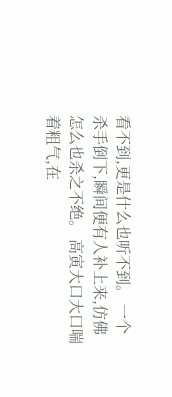看不到,更是什么也听不到。 一个杀手倒下,瞬间便有人补上来,仿佛怎么也杀之不绝。 高寅大口大口喘着粗气,在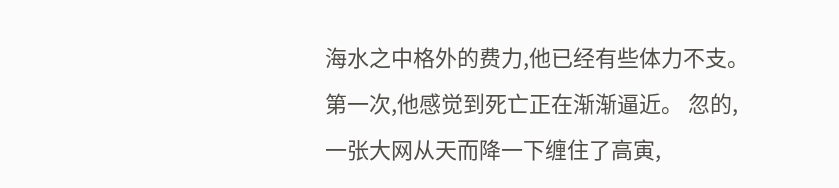海水之中格外的费力,他已经有些体力不支。 第一次,他感觉到死亡正在渐渐逼近。 忽的,一张大网从天而降一下缠住了高寅,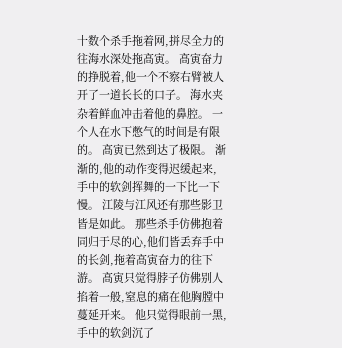十数个杀手拖着网,拼尽全力的往海水深处拖高寅。 高寅奋力的挣脱着,他一个不察右臂被人开了一道长长的口子。 海水夹杂着鲜血冲击着他的鼻腔。 一个人在水下憋气的时间是有限的。 高寅已然到达了极限。 渐渐的,他的动作变得迟缓起来,手中的软剑挥舞的一下比一下慢。 江陵与江风还有那些影卫皆是如此。 那些杀手仿佛抱着同归于尽的心,他们皆丢弃手中的长剑,拖着高寅奋力的往下游。 高寅只觉得脖子仿佛别人掐着一般,窒息的痛在他胸膛中蔓延开来。 他只觉得眼前一黑,手中的软剑沉了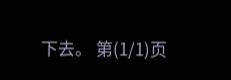下去。 第(1/1)页